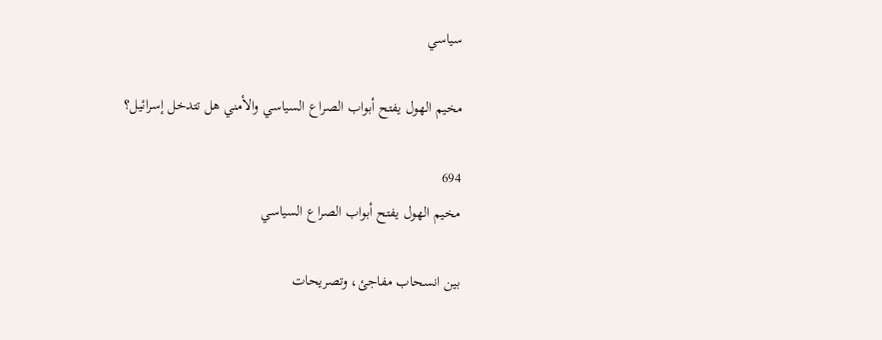سياسي

مخيم الهول يفتح أبواب الصراع السياسي والأمني هل تتدخل إسرائيل؟

694
مخيم الهول يفتح أبواب الصراع السياسي

بين انسحاب مفاجئ، وتصريحات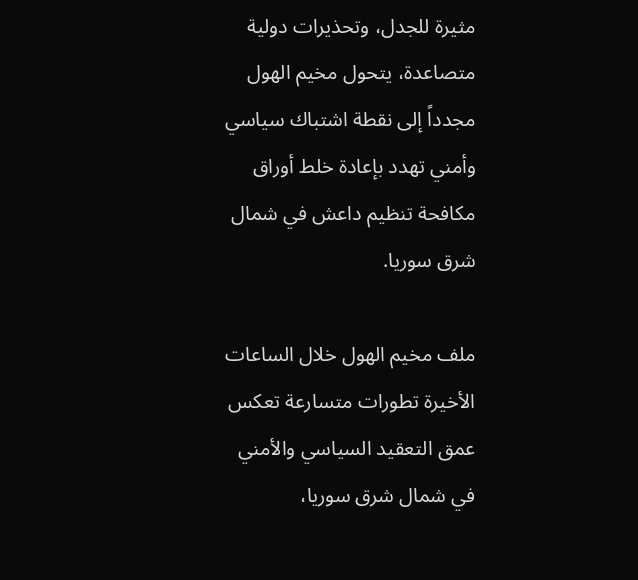مثيرة للجدل، وتحذيرات دولية متصاعدة، يتحول مخيم الهول مجدداً إلى نقطة اشتباك سياسي وأمني تهدد بإعادة خلط أوراق مكافحة تنظيم داعش في شمال شرق سوريا.

ملف مخيم الهول خلال الساعات الأخيرة تطورات متسارعة تعكس عمق التعقيد السياسي والأمني في شمال شرق سوريا،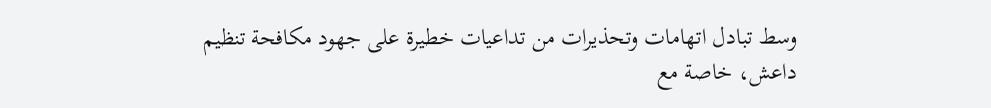وسط تبادل اتهامات وتحذيرات من تداعيات خطيرة على جهود مكافحة تنظيم داعش، خاصة مع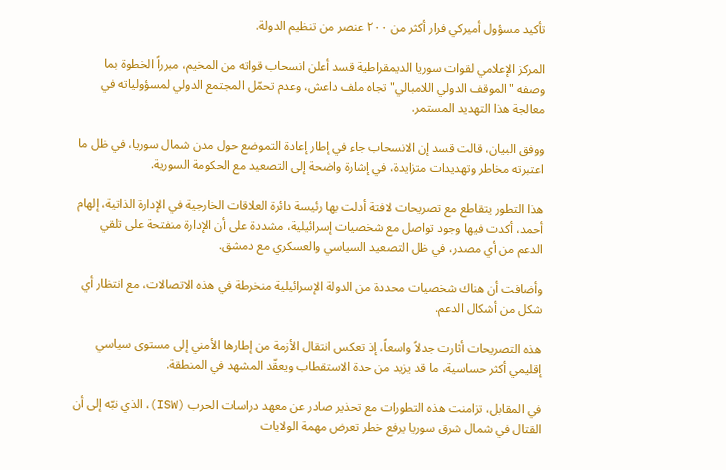تأكيد مسؤول أميركي فرار أكثر من ٢٠٠ عنصر من تنظيم الدولة.

المركز الإعلامي لقوات سوريا الديمقراطية قسد أعلن انسحاب قواته من المخيم، مبرراً الخطوة بما وصفه "الموقف الدولي اللامبالي" تجاه ملف داعش، وعدم تحمّل المجتمع الدولي لمسؤولياته في معالجة هذا التهديد المستمر.

ووفق البيان، قالت قسد إن الانسحاب جاء في إطار إعادة التموضع حول مدن شمال سوريا، في ظل ما اعتبرته مخاطر وتهديدات متزايدة، في إشارة واضحة إلى التصعيد مع الحكومة السورية.

هذا التطور يتقاطع مع تصريحات لافتة أدلت بها رئيسة دائرة العلاقات الخارجية في الإدارة الذاتية، إلهام أحمد، أكدت فيها وجود تواصل مع شخصيات إسرائيلية، مشددة على أن الإدارة منفتحة على تلقي الدعم من أي مصدر، في ظل التصعيد السياسي والعسكري مع دمشق.

وأضافت أن هناك شخصيات محددة من الدولة الإسرائيلية منخرطة في هذه الاتصالات، مع انتظار أي شكل من أشكال الدعم.

هذه التصريحات أثارت جدلاً واسعاً، إذ تعكس انتقال الأزمة من إطارها الأمني إلى مستوى سياسي إقليمي أكثر حساسية، ما قد يزيد من حدة الاستقطاب ويعقّد المشهد في المنطقة.

في المقابل، تزامنت هذه التطورات مع تحذير صادر عن معهد دراسات الحرب (ISW)، الذي نبّه إلى أن القتال في شمال شرق سوريا يرفع خطر تعرض مهمة الولايات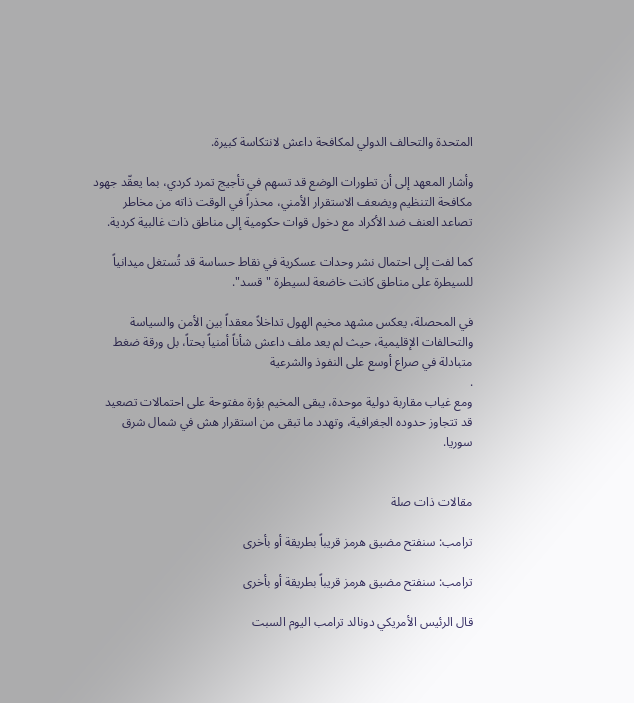المتحدة والتحالف الدولي لمكافحة داعش لانتكاسة كبيرة.

وأشار المعهد إلى أن تطورات الوضع قد تسهم في تأجيج تمرد كردي، بما يعقّد جهود مكافحة التنظيم ويضعف الاستقرار الأمني، محذراً في الوقت ذاته من مخاطر تصاعد العنف ضد الأكراد مع دخول قوات حكومية إلى مناطق ذات غالبية كردية.

كما لفت إلى احتمال نشر وحدات عسكرية في نقاط حساسة قد تُستغل ميدانياً للسيطرة على مناطق كانت خاضعة لسيطرة "قسد".

في المحصلة، يعكس مشهد مخيم الهول تداخلاً معقداً بين الأمن والسياسة والتحالفات الإقليمية، حيث لم يعد ملف داعش شأناً أمنياً بحتاً، بل ورقة ضغط متبادلة في صراع أوسع على النفوذ والشرعية
.
ومع غياب مقاربة دولية موحدة، يبقى المخيم بؤرة مفتوحة على احتمالات تصعيد قد تتجاوز حدوده الجغرافية، وتهدد ما تبقى من استقرار هش في شمال شرق سوريا.


مقالات ذات صلة

ترامب: سنفتح مضيق هرمز قريباً بطريقة أو بأخرى

ترامب: سنفتح مضيق هرمز قريباً بطريقة أو بأخرى

قال الرئيس الأمريكي دونالد ترامب اليوم السبت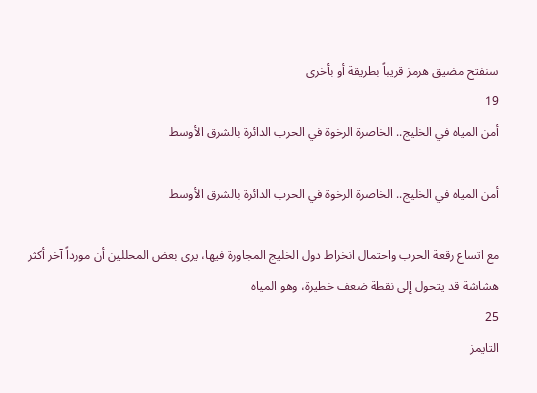سنفتح مضيق هرمز قريباً بطريقة أو بأخرى
19
أمن المياه في الخليج.. الخاصرة الرخوة في الحرب الدائرة بالشرق الأوسط

أمن المياه في الخليج.. الخاصرة الرخوة في الحرب الدائرة بالشرق الأوسط

مع اتساع رقعة الحرب واحتمال انخراط دول الخليج المجاورة فيها، يرى بعض المحللين أن مورداً آخر أكثر هشاشة قد يتحول إلى نقطة ضعف خطيرة، وهو المياه
25
التايمز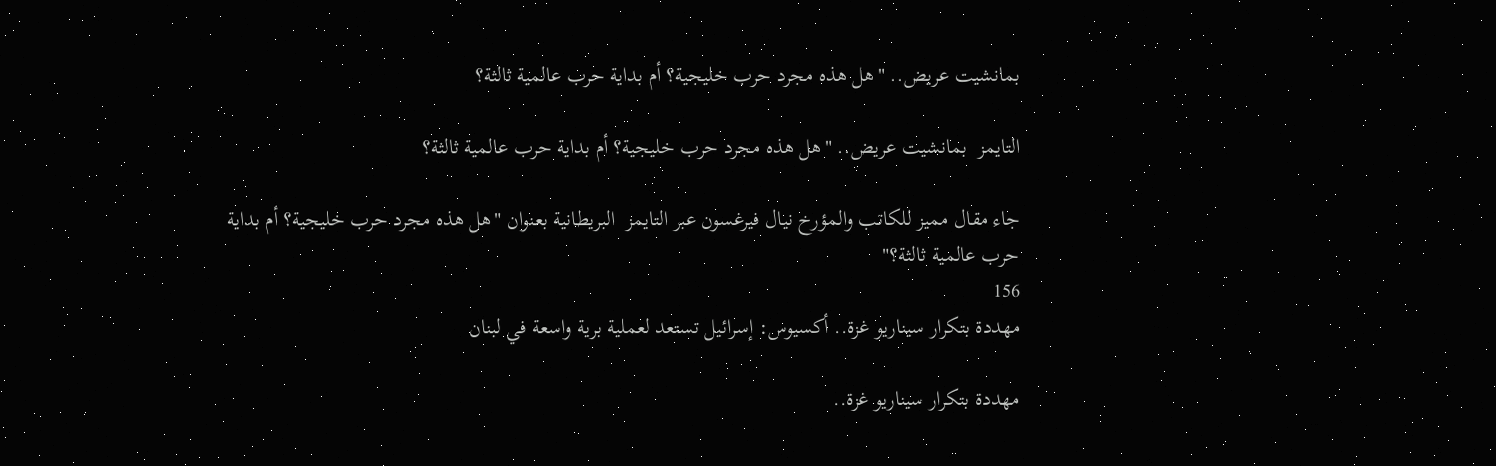بمانشيت عريض.. "هل هذه مجرد حرب خليجية؟ أم بداية حرب عالمية ثالثة؟

التايمز  بمانشيت عريض.. "هل هذه مجرد حرب خليجية؟ أم بداية حرب عالمية ثالثة؟

جاء مقال مميز للكاتب والمؤرخ نيال فيرغسون عبر التايمز  البريطانية بعنوان "هل هذه مجرد حرب خليجية؟ أم بداية حرب عالمية ثالثة؟"
156
مهددة بتكرار سيناريو غزة.. أكسيوس: إسرائيل تستعد لعملية برية واسعة في لبنان

مهددة بتكرار سيناريو غزة..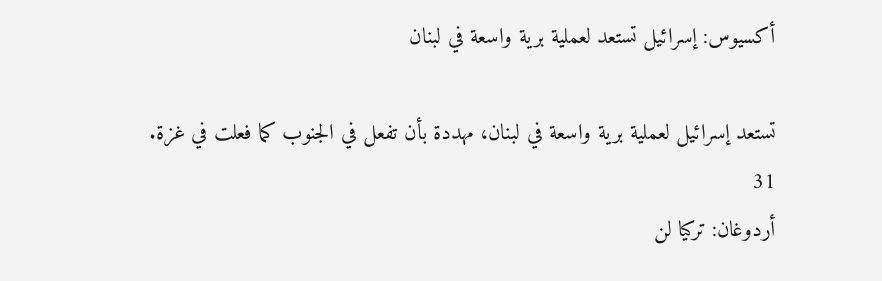أكسيوس: إسرائيل تستعد لعملية برية واسعة في لبنان

تستعد إسرائيل لعملية برية واسعة في لبنان، مهددة بأن تفعل في الجنوب كما فعلت في غزة.
31
أردوغان: تركيا لن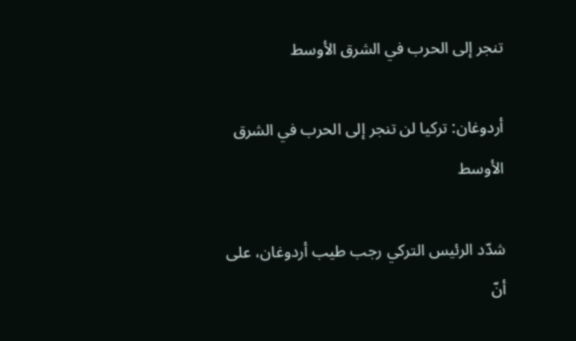تنجر إلى الحرب في الشرق الأوسط

أردوغان: تركيا لن تنجر إلى الحرب في الشرق الأوسط

شدّد الرئيس التركي رجب طيب أردوغان، على أنّ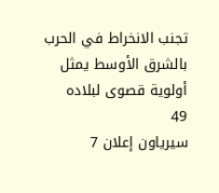تجنب الانخراط في الحرب بالشرق الأوسط يمثل أولوية قصوى لبلاده
49
سيرياون إعلان 7